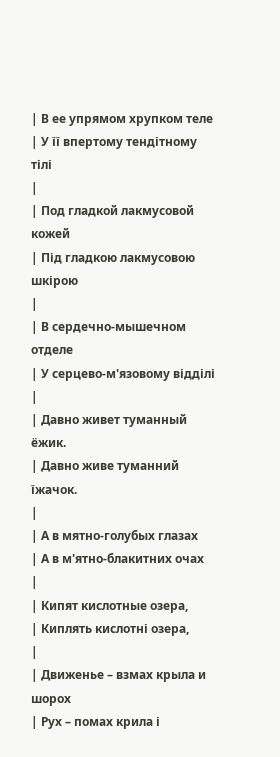| В ее упрямом хрупком теле
| У її впертому тендітному тілі
|
| Под гладкой лакмусовой кожей
| Під гладкою лакмусовою шкірою
|
| В сердечно-мышечном отделе
| У серцево-м'язовому відділі
|
| Давно живет туманный ёжик.
| Давно живе туманний їжачок.
|
| А в мятно-голубых глазах
| А в м'ятно-блакитних очах
|
| Кипят кислотные озера,
| Киплять кислотні озера,
|
| Движенье – взмах крыла и шорох
| Рух – помах крила і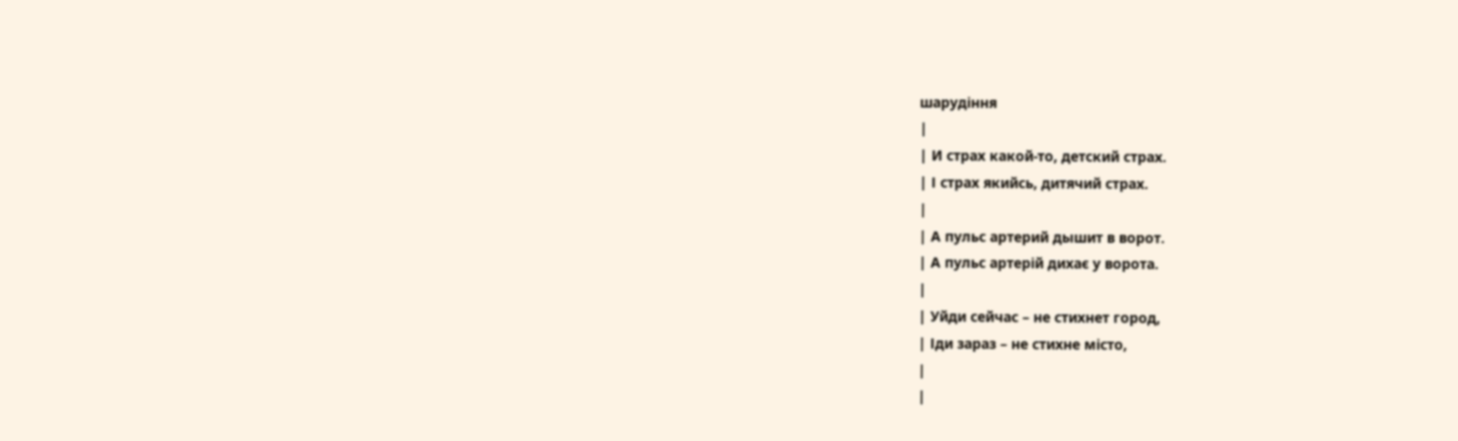шарудіння
|
| И страх какой-то, детский страх.
| І страх якийсь, дитячий страх.
|
| А пульс артерий дышит в ворот.
| А пульс артерій дихає у ворота.
|
| Уйди сейчас – не стихнет город,
| Іди зараз – не стихне місто,
|
|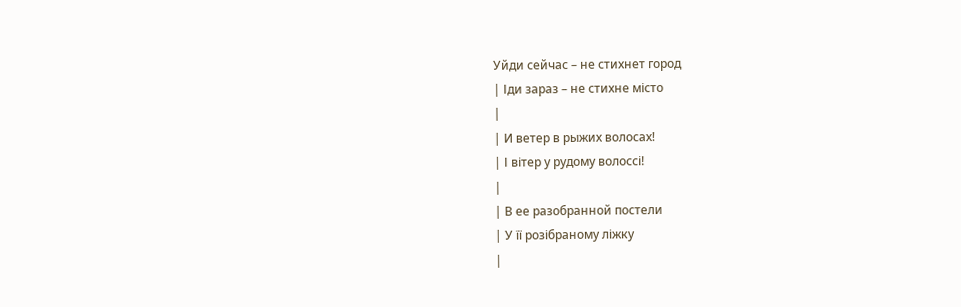Уйди сейчас – не стихнет город
| Іди зараз – не стихне місто
|
| И ветер в рыжих волосах!
| І вітер у рудому волоссі!
|
| В ее разобранной постели
| У її розібраному ліжку
|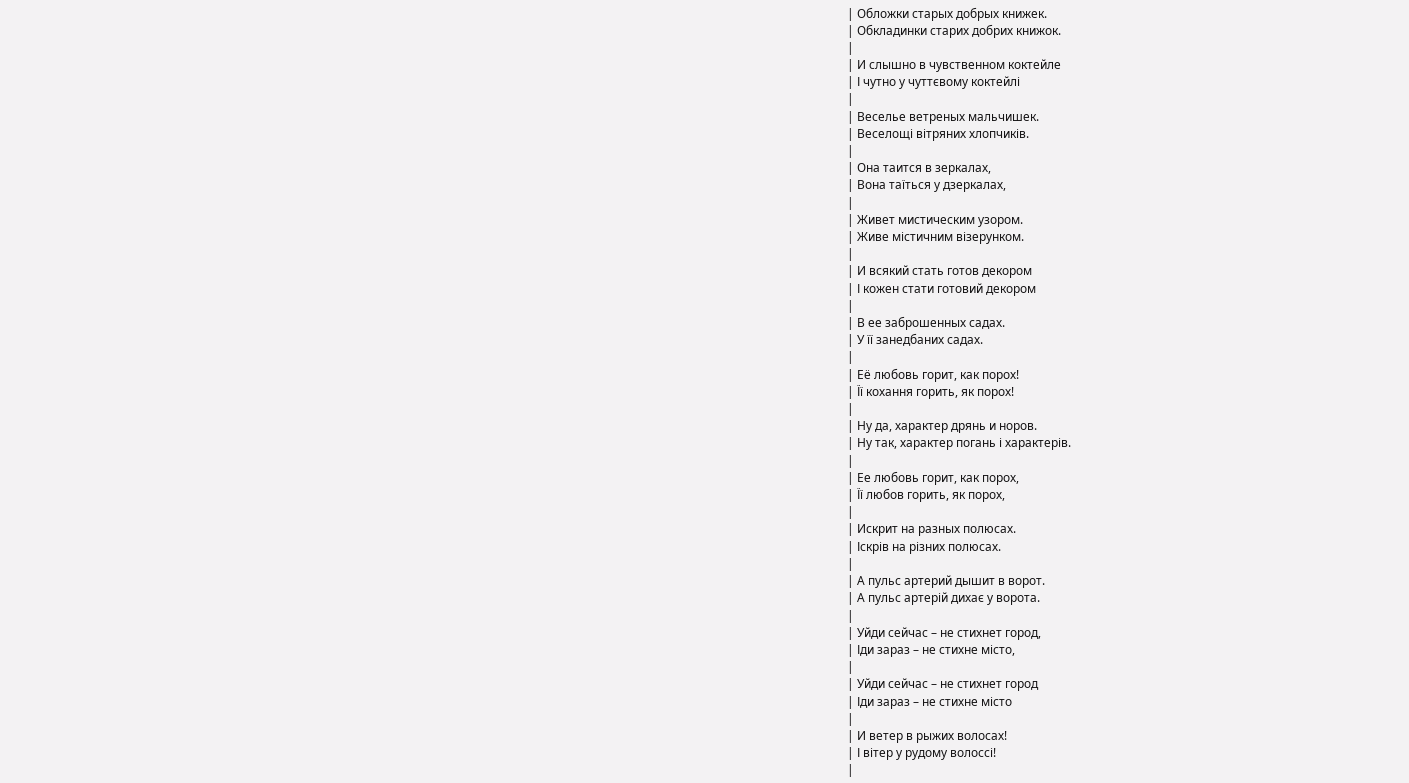| Обложки старых добрых книжек.
| Обкладинки старих добрих книжок.
|
| И слышно в чувственном коктейле
| І чутно у чуттєвому коктейлі
|
| Веселье ветреных мальчишек.
| Веселощі вітряних хлопчиків.
|
| Она таится в зеркалах,
| Вона таїться у дзеркалах,
|
| Живет мистическим узором.
| Живе містичним візерунком.
|
| И всякий стать готов декором
| І кожен стати готовий декором
|
| В ее заброшенных садах.
| У її занедбаних садах.
|
| Её любовь горит, как порох!
| Її кохання горить, як порох!
|
| Ну да, характер дрянь и норов.
| Ну так, характер погань і характерів.
|
| Ее любовь горит, как порох,
| Її любов горить, як порох,
|
| Искрит на разных полюсах.
| Іскрів на різних полюсах.
|
| А пульс артерий дышит в ворот.
| А пульс артерій дихає у ворота.
|
| Уйди сейчас – не стихнет город,
| Іди зараз – не стихне місто,
|
| Уйди сейчас – не стихнет город
| Іди зараз – не стихне місто
|
| И ветер в рыжих волосах!
| І вітер у рудому волоссі!
|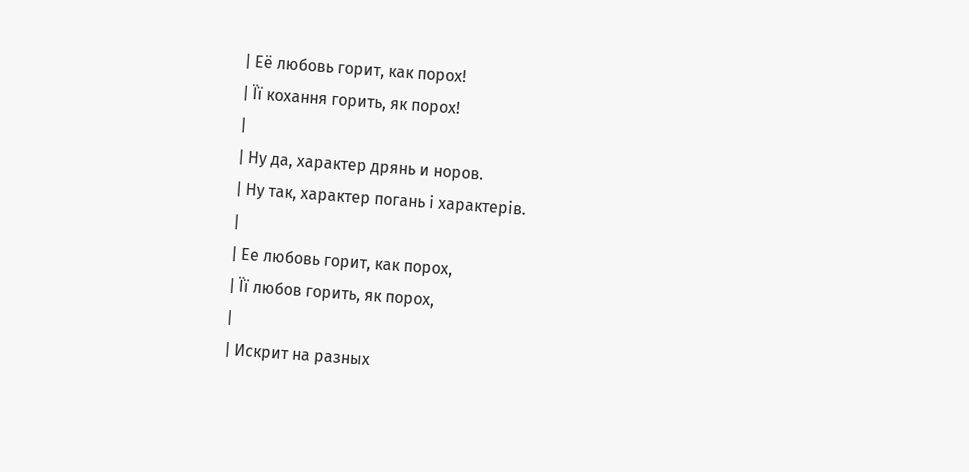| Её любовь горит, как порох!
| Її кохання горить, як порох!
|
| Ну да, характер дрянь и норов.
| Ну так, характер погань і характерів.
|
| Ее любовь горит, как порох,
| Її любов горить, як порох,
|
| Искрит на разных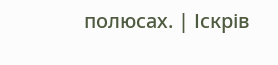полюсах. | Іскрів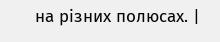на різних полюсах. |